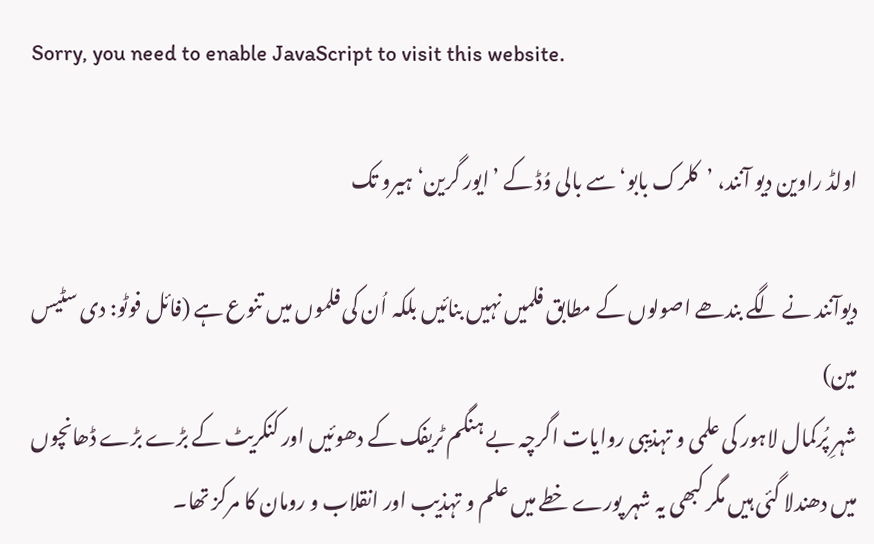Sorry, you need to enable JavaScript to visit this website.

اولڈ راوین دیو آنند، ’کلرک بابو‘ سے بالی وُڈ کے ’ایور گرین‘ ہیرو تک

دیوآنند نے لگے بندھے اصولوں کے مطابق فلمیں نہیں بنائیں بلکہ اُن کی فلموں میں تنوع ہے (فائل فوٹو: دی سٹیس مین)
شہرِ پُرکمال لاہور کی علمی و تہذیبی روایات اگرچہ بے ہنگم ٹریفک کے دھوئیں اور کنکریٹ کے بڑے بڑے ڈھانچوں میں دھندلا گئی ہیں مگر کبھی یہ شہر پورے خطے میں علم و تہذیب اور انقلاب و رومان کا مرکز تھا۔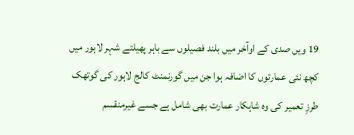19 ویں صدی کے اوآخر میں بلند فصیلوں سے باہر پھیلتے شہر لاہور میں کچھ نئی عمارتوں کا اضافہ ہوا جن میں گورنمنٹ کالج لاہور کی گوتھک طرزِ تعمیر کی وہ شاہکار عمارت بھی شامل ہے جسے غیرمنقسم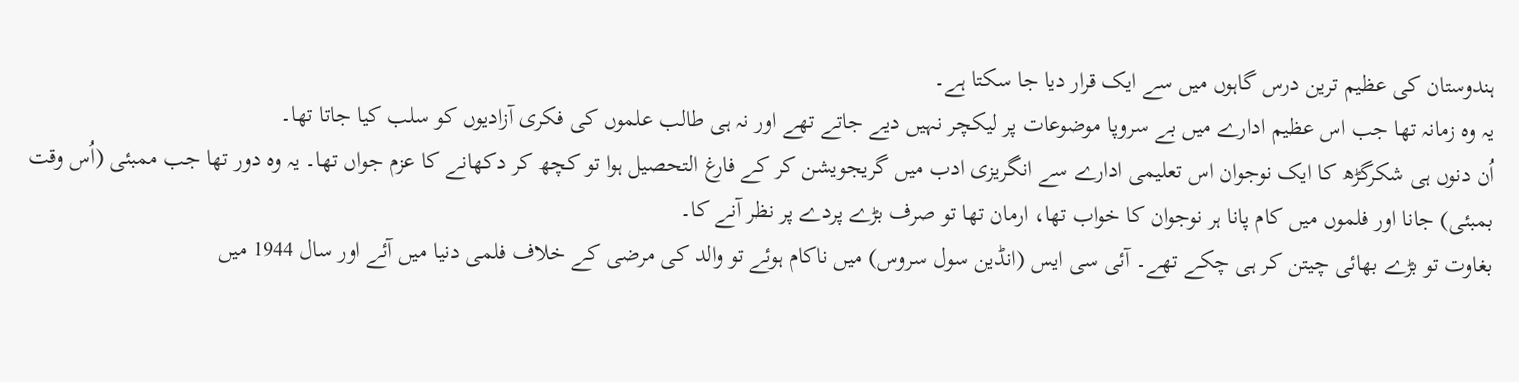ہندوستان کی عظیم ترین درس گاہوں میں سے ایک قرار دیا جا سکتا ہے۔
یہ وہ زمانہ تھا جب اس عظیم ادارے میں بے سروپا موضوعات پر لیکچر نہیں دیے جاتے تھے اور نہ ہی طالب علموں کی فکری آزادیوں کو سلب کیا جاتا تھا۔
اُن دنوں ہی شکرگڑھ کا ایک نوجوان اس تعلیمی ادارے سے انگریزی ادب میں گریجویشن کر کے فارغ التحصیل ہوا تو کچھ کر دکھانے کا عزم جواں تھا۔ یہ وہ دور تھا جب ممبئی (اُس وقت بمبئی) جانا اور فلموں میں کام پانا ہر نوجوان کا خواب تھا، ارمان تھا تو صرف بڑے پردے پر نظر آنے کا۔
بغاوت تو بڑے بھائی چیتن کر ہی چکے تھے۔ آئی سی ایس (انڈین سول سروس) میں ناکام ہوئے تو والد کی مرضی کے خلاف فلمی دنیا میں آئے اور سال 1944 میں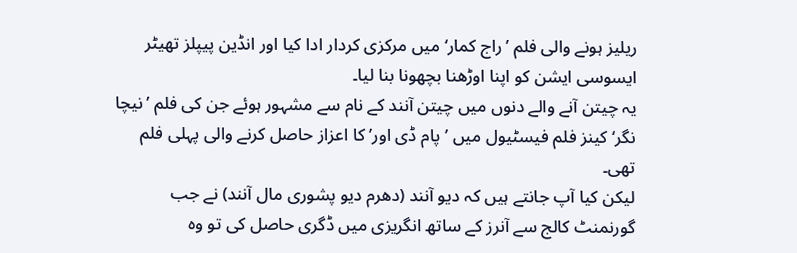ریلیز ہونے والی فلم ’راج کمار‘ میں مرکزی کردار ادا کیا اور انڈین پیپلز تھیٹر ایسوسی ایشن کو اپنا اوڑھنا بچھونا بنا لیا۔
یہ چیتن آنے والے دنوں میں چیتن آنند کے نام سے مشہور ہوئے جن کی فلم ’نیچا نگر‘ کینز فلم فیسٹیول میں ’پام ڈی اور’ کا اعزاز حاصل کرنے والی پہلی فلم تھی۔
لیکن کیا آپ جانتے ہیں کہ دیو آنند (دھرم دیو پشوری مال آنند) نے جب گورنمنٹ کالج سے آنرز کے ساتھ انگریزی میں ڈگری حاصل کی تو وہ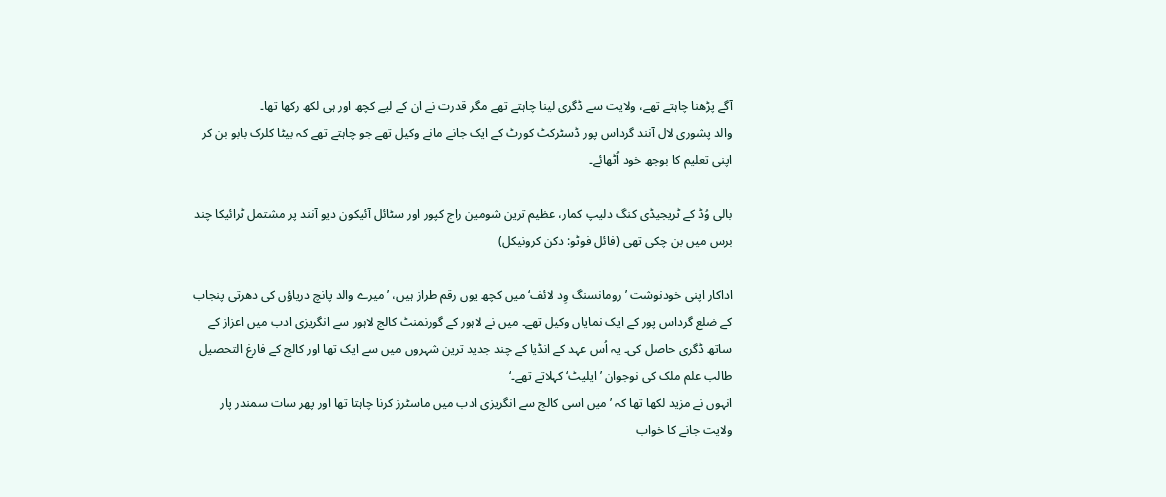آگے پڑھنا چاہتے تھے، ولایت سے ڈگری لینا چاہتے تھے مگر قدرت نے ان کے لیے کچھ اور ہی لکھ رکھا تھا۔
والد پشوری لال آنند گرداس پور ڈسٹرکٹ کورٹ کے ایک جانے مانے وکیل تھے جو چاہتے تھے کہ بیٹا کلرک بابو بن کر اپنی تعلیم کا بوجھ خود اُٹھائے۔

بالی وُڈ کے ٹریجیڈی کنگ دلیپ کمار، عظیم ترین شومین راج کپور اور سٹائل آئیکون دیو آنند پر مشتمل ٹرائیکا چند برس میں بن چکی تھی (فائل فوٹو: دکن کرونیکل)

اداکار اپنی خودنوشت ’رومانسنگ وِد لائف‘ میں کچھ یوں رقم طراز ہیں، ’میرے والد پانچ دریاؤں کی دھرتی پنجاب کے ضلع گرداس پور کے ایک نمایاں وکیل تھے۔ میں نے لاہور کے گورنمنٹ کالج لاہور سے انگریزی ادب میں اعزاز کے ساتھ ڈگری حاصل کی۔ یہ اُس عہد کے انڈیا کے چند جدید ترین شہروں میں سے ایک تھا اور کالج کے فارغ التحصیل طالب علم ملک کی نوجوان ’ایلیٹ‘ کہلاتے تھے۔‘
انہوں نے مزید لکھا تھا کہ ’میں اسی کالج سے انگریزی ادب میں ماسٹرز کرنا چاہتا تھا اور پھر سات سمندر پار ولایت جانے کا خواب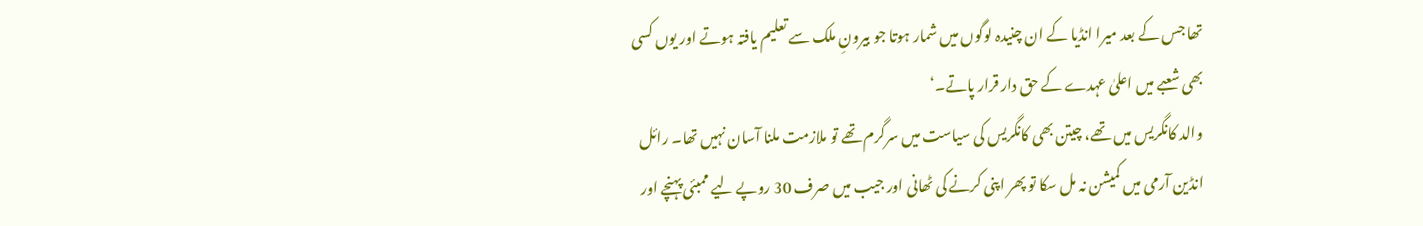تھا جس کے بعد میرا انڈیا کے ان چنیدہ لوگوں میں شمار ہوتا جو بیرونِ ملک سے تعلیم یافتہ ہوتے اور یوں کسی بھی شعبے میں اعلیٰ عہدے کے حق دار قرار پاتے۔‘
والد کانگریس میں تھے، چیتن بھی کانگریس کی سیاست میں سرگرم تھے تو ملازمت ملنا آسان نہیں تھا۔ رائل انڈین آرمی میں کمیشن نہ مل سکا تو پھر اپنی کرنے کی ٹھانی اور جیب میں صرف 30 روپے لیے ممبئی پہنچے اور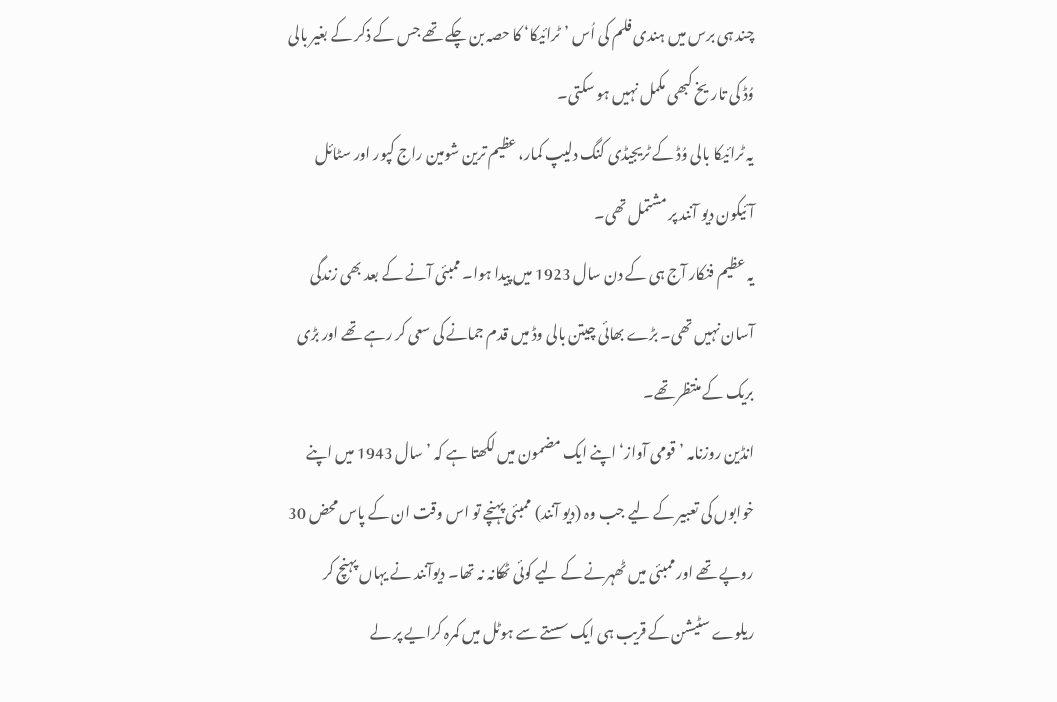چند ہی برس میں ہندی فلم کی اُس ’ٹرائیکا‘ کا حصہ بن چکے تھے جس کے ذکر کے بغیر بالی وُڈ کی تاریخ کبھی مکمل نہیں ہو سکتی۔
یہ ٹرائیکا بالی وُڈ کے ٹریجیڈی کنگ دلیپ کمار، عظیم ترین شومین راج کپور اور سٹائل آئیکون دیو آنند پر مشتمل تھی۔
یہ عظیم فنکار آج ہی کے دن سال 1923 میں پیدا ہوا۔ ممبئی آنے کے بعد بھی زندگی آسان نہیں تھی۔ بڑے بھائی چیتن بالی وڈ میں قدم جمانے کی سعی کر رہے تھے اور بڑی بریک کے منتظر تھے۔
انڈین روزنامہ ’قومی آواز‘ اپنے ایک مضمون میں لکھتا ہے کہ ’سال 1943 میں اپنے خوابوں کی تعبیر کے لیے جب وہ (دیو آنند) ممبئی پہنچے تو اس وقت ان کے پاس محض 30 روپے تھے اور ممبئی میں ٹھہرنے کے لیے کوئی ٹھکانہ نہ تھا۔ دیوآنند نے یہاں پہنچ کر ریلوے سٹیشن کے قریب ہی ایک سستے سے ہوٹل میں کمرہ کرایے پر لے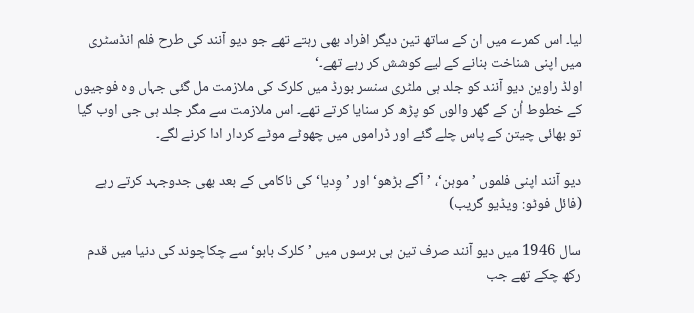لیا۔ اس کمرے میں ان کے ساتھ تین دیگر افراد بھی رہتے تھے جو دیو آنند کی طرح فلم انڈسٹری میں اپنی شناخت بنانے کے لیے کوشش کر رہے تھے۔‘
اولڈ راوین دیو آنند کو جلد ہی ملٹری سنسر بورڈ میں کلرک کی ملازمت مل گئی جہاں وہ فوجیوں کے خطوط اُن کے گھر والوں کو پڑھ کر سنایا کرتے تھے۔ اس ملازمت سے مگر جلد ہی جی اوب گیا تو بھائی چیتن کے پاس چلے گئے اور ڈراموں میں چھوٹے موٹے کردار ادا کرنے لگے۔

دیو آنند اپنی فلموں ’موہن‘، ’آگے بڑھو‘ اور ’وِدیا‘ کی ناکامی کے بعد بھی جدوجہد کرتے رہے (فائل فوٹو: ویڈیو گریب)

سال 1946 میں دیو آنند صرف تین ہی برسوں میں ’کلرک بابو‘ سے چکاچوند کی دنیا میں قدم رکھ چکے تھے جب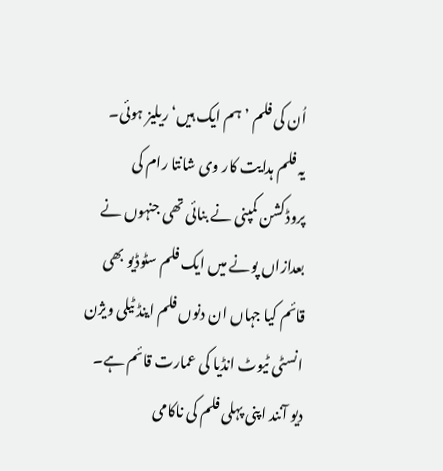اُن کی فلم ’ہم ایک ہیں‘ ریلیز ہوئی۔
یہ فلم ہدایت کار وی شانتا رام کی پروڈکشن کمپنی نے بنائی تھی جنہوں نے بعدازاں پونے میں ایک فلم سٹوڈیو بھی قائم کیا جہاں ان دنوں فلم اینڈ ٹیلی ویژن انسٹی ٹیوٹ انڈیا کی عمارت قائم ہے۔
دیو آنند اپنی پہلی فلم کی ناکامی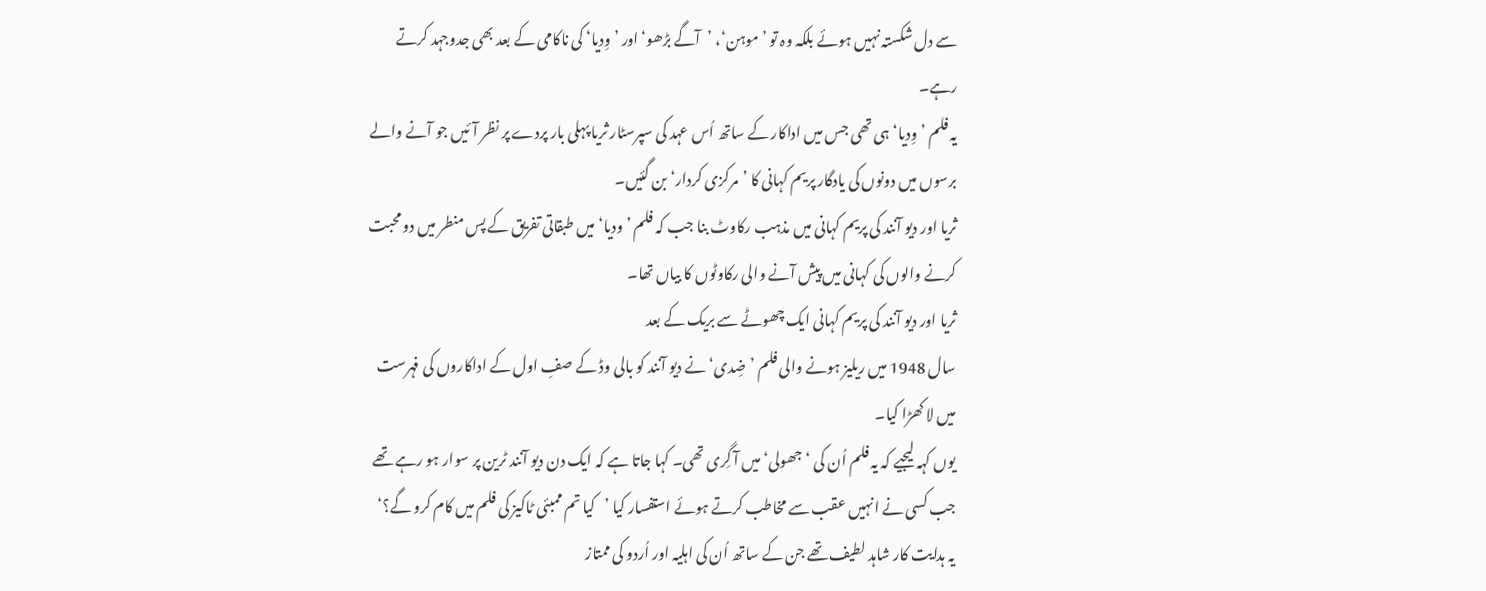سے دل شکستہ نہیں ہوئے بلکہ وہ تو ’موہن‘، ’آگے بڑھو‘ اور ’وِدیا‘ کی ناکامی کے بعد بھی جدوجہد کرتے رہے۔
یہ فلم ’وِدیا‘ ہی تھی جس میں اداکار کے ساتھ اُس عہد کی سپرسٹار ثریا پہلی بار پردے پر نظر آئیں جو آنے والے برسوں میں دونوں کی یادگار پریم کہانی کا ’مرکزی کردار‘ بن گئیں۔
ثریا اور دیو آنند کی پریم کہانی میں مذہب رکاوٹ بنا جب کہ فلم ’ودیا‘ میں طبقاتی تفریق کے پس منطر میں دو محبت کرنے والوں کی کہانی میں پیش آنے والی رکاوٹوں کا بیاں تھا۔
ثریا اور دیو آنند کی پریم کہانی ایک چھوٹے سے بریک کے بعد
سال 1948 میں ریلیز ہونے والی فلم ’ضِدی‘ نے دیو آنند کو بالی وڈ کے صفِ اول کے اداکاروں کی فہرست میں لا کھڑا کیا۔
یوں کہہ لیجیے کہ یہ فلم اُن کی ‘جھولی‘ میں آ گِری تھی۔ کہا جاتا ہے کہ ایک دن دیو آنند ٹرین پر سوار ہو رہے تھے جب کسی نے انہیں عقب سے مخاطب کرتے ہوئے استفسار کیا ’کیا تم ممبئی ٹاکیز کی فلم میں کام کرو گے؟‘
یہ ہدایت کار شاہد لطیف تھے جن کے ساتھ اُن کی اہلیہ اور اُردو کی ممتاز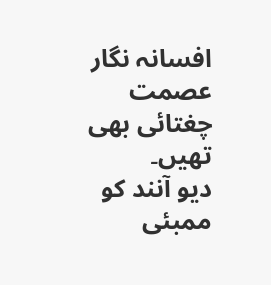افسانہ نگار عصمت چغتائی بھی تھیں۔
دیو آنند کو ممبئی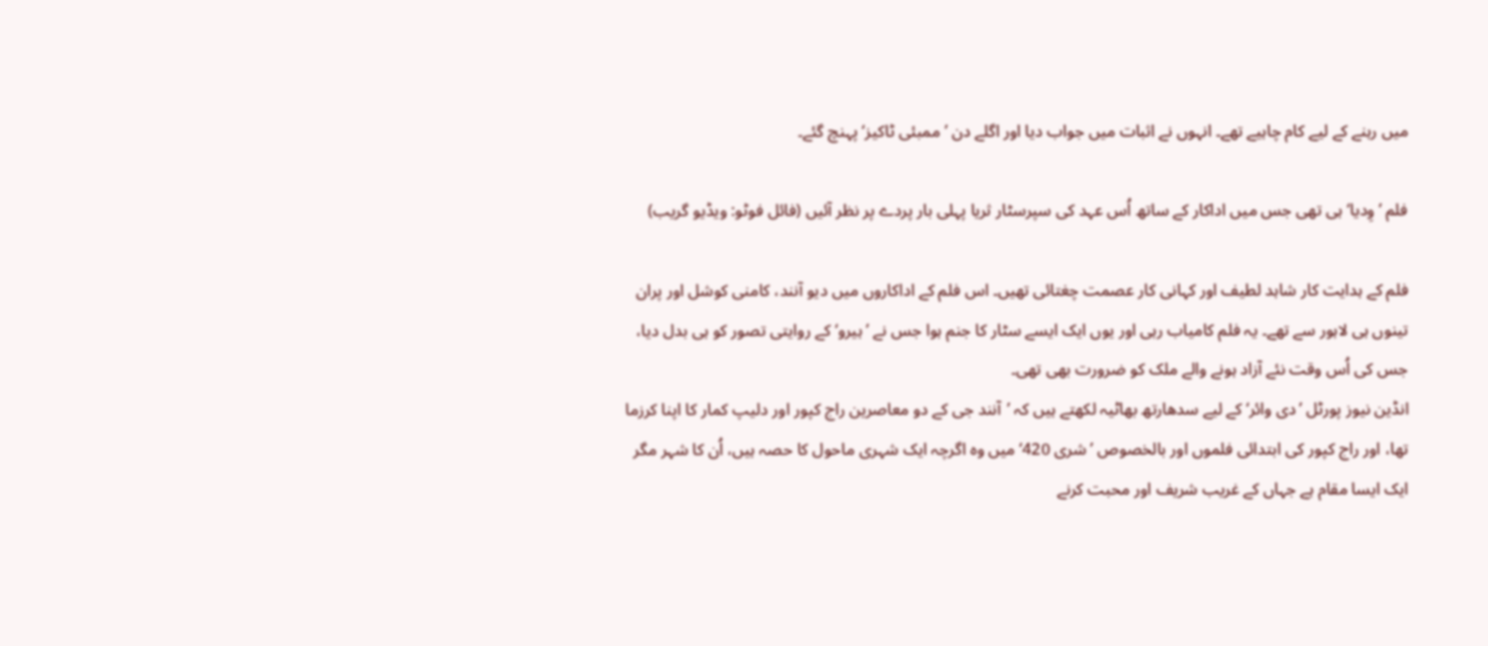میں رہنے کے لیے کام چاہیے تھے۔ انہوں نے اثبات میں جواب دیا اور اگلے دن ’ممبئی ٹاکیز‘ پہنچ گئے۔

فلم ’وِدیا‘ ہی تھی جس میں اداکار کے ساتھ اُس عہد کی سپرسٹار ثریا پہلی بار پردے پر نظر آئیں (فائل فوٹو: ویڈیو گریب)

فلم کے ہدایت کار شاہد لطیف اور کہانی کار عصمت چغتائی تھیں۔ اس فلم کے اداکاروں میں دیو آنند، کامنی کوشل اور پران تینوں ہی لاہور سے تھے۔ یہ فلم کامیاب رہی اور یوں ایک ایسے سٹار کا جنم ہوا جس نے ’ہیرو‘ کے روایتی تصور کو ہی بدل دیا، جس کی اُس وقت نئے آزاد ہونے والے ملک کو ضرورت بھی تھی۔
انڈین نیوز پورٹل ’دی وائر‘ کے لیے سدھارتھ بھاٹیہ لکھتے ہیں کہ ’آنند جی کے دو معاصرین راج کپور اور دلیپ کمار کا اپنا کرزما تھا، اور راج کپور کی ابتدائی فلموں اور بالخصوص ’شری 420‘ میں وہ اگرچہ ایک شہری ماحول کا حصہ ہیں، اُن کا شہر مگر ایک ایسا مقام ہے جہاں کے غریب شریف اور محبت کرنے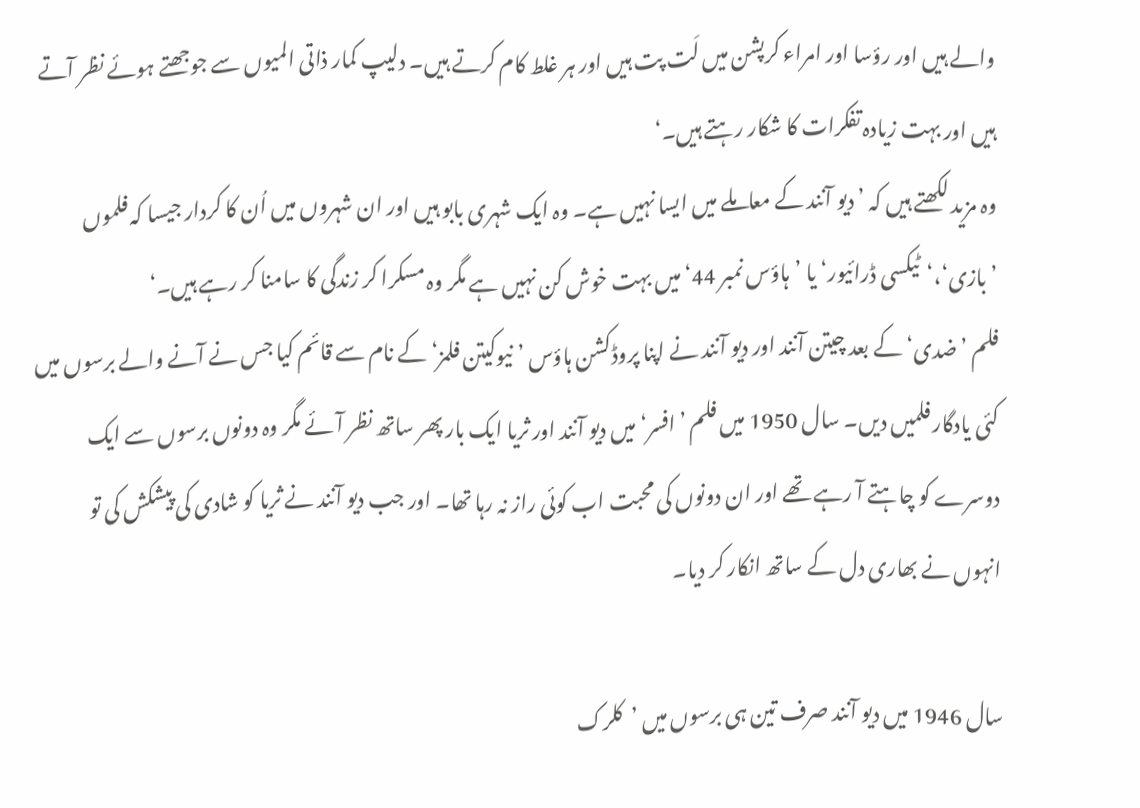والے ہیں اور رؤسا اور امراء کرپشن میں لَت پت ہیں اور ہر غلط کام کرتے ہیں۔ دلیپ کمار ذاتی المیوں سے جوجھتے ہوئے نظر آتے ہیں اور بہت زیادہ تفکرات کا شکار رہتے ہیں۔‘
وہ مزید لکھتے ہیں کہ ’دیو آنند کے معاملے میں ایسا نہیں ہے۔ وہ ایک شہری بابو ہیں اور ان شہروں میں اُن کا کردار جیسا کہ فلموں ’بازی‘،‘ٹیکسی ڈرائیور‘ یا ’ہاؤس نمبر 44‘ میں بہت خوش کن نہیں ہے مگر وہ مسکرا کر زندگی کا سامنا کر رہے ہیں۔‘
فلم ’ضدی‘ کے بعد چیتن آنند اور دیو آنند نے اپنا پروڈکشن ہاؤس ’نیوکیتن فلمز‘ کے نام سے قائم کیا جس نے آنے والے برسوں میں کئی یادگار فلمیں دیں۔ سال 1950 میں فلم ’افسر‘ میں دیو آنند اور ثریا ایک بار پھر ساتھ نظر آئے مگر وہ دونوں برسوں سے ایک دوسرے کو چاہتے آ رہے تھے اور ان دونوں کی محبت اب کوئی راز نہ رہا تھا۔ اور جب دیو آنند نے ثریا کو شادی کی پیشکش کی تو انہوں نے بھاری دل کے ساتھ انکار کر دیا۔

سال 1946 میں دیو آنند صرف تین ہی برسوں میں ’کلرک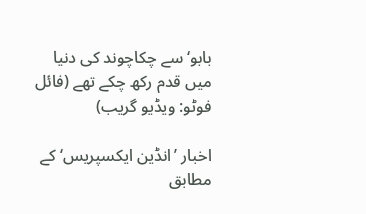بابو‘ سے چکاچوند کی دنیا میں قدم رکھ چکے تھے (فائل فوٹو: ویڈیو گریب)

اخبار ’انڈین ایکسپریس‘ کے مطابق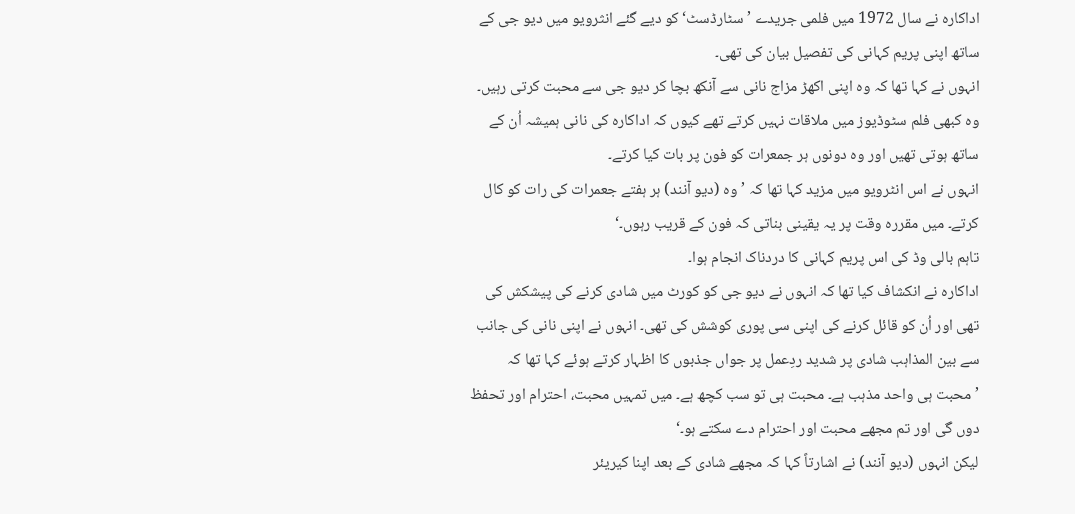اداکارہ نے سال 1972 میں فلمی جریدے ’سٹارڈسٹ‘ کو دیے گئے انثرویو میں دیو جی کے ساتھ اپنی پریم کہانی کی تفصیل بیان کی تھی۔
انہوں نے کہا تھا کہ وہ اپنی اکھڑ مزاج نانی سے آنکھ بچا کر دیو جی سے محبت کرتی رہیں۔ وہ کبھی فلم سٹوڈیوز میں ملاقات نہیں کرتے تھے کیوں کہ اداکارہ کی نانی ہمیشہ اُن کے ساتھ ہوتی تھیں اور وہ دونوں ہر جمعرات کو فون پر بات کیا کرتے۔
انہوں نے اس انٹرویو میں مزید کہا تھا کہ ’وہ (دیو آنند) ہر ہفتے جعمرات کی رات کو کال کرتے۔ میں مقررہ وقت پر یہ یقینی بناتی کہ فون کے قریب رہوں۔‘
تاہم بالی وڈ کی اس پریم کہانی کا دردناک انجام ہوا۔
اداکارہ نے انکشاف کیا تھا کہ انہوں نے دیو جی کو کورٹ میں شادی کرنے کی پیشکش کی تھی اور اُن کو قائل کرنے کی اپنی سی پوری کوشش کی تھی۔ انہوں نے اپنی نانی کی جانب سے بین المذاہب شادی پر شدید ردِعمل پر جواں جذبوں کا اظہار کرتے ہوئے کہا تھا کہ ’محبت ہی واحد مذہب ہے۔ محبت ہی تو سب کچھ ہے۔ میں تمہیں محبت، احترام اور تحفظ دوں گی اور تم مجھے محبت اور احترام دے سکتے ہو۔‘
لیکن انہوں (دیو آنند) نے اشارتاً کہا کہ مجھے شادی کے بعد اپنا کیریئر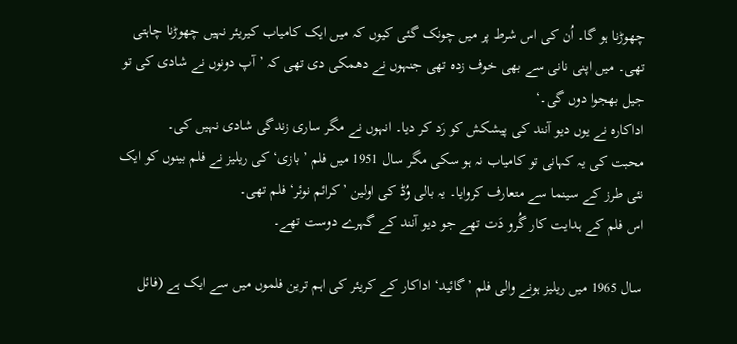چھوڑنا ہو گا۔ اُن کی اس شرط پر میں چونک گئی کیوں کہ میں ایک کامیاب کیریئر نہیں چھوڑنا چاہتی تھی۔ میں اپنی نانی سے بھی خوف زدہ تھی جنہوں نے دھمکی دی تھی کہ ’آپ دونوں نے شادی کی تو جیل بھجوا دوں گی۔‘
اداکارہ نے یوں دیو آنند کی پیشکش کو رَد کر دیا۔ انہوں نے مگر ساری زندگی شادی نہیں کی۔
محبت کی یہ کہانی تو کامیاب نہ ہو سکی مگر سال 1951 میں فلم ’بازی‘ کی ریلیز نے فلم بینوں کو ایک نئی طرز کے سینما سے متعارف کروایا۔ یہ بالی وُڈ کی اولین ’کرائم نوئر‘ فلم تھی۔
اس فلم کے ہدایت کار گُرو دَت تھے جو دیو آنند کے گہرے دوست تھے۔

سال 1965 میں ریلیز ہونے والی فلم ’گائید‘ اداکار کے کریئر کی اہم ترین فلموں میں سے ایک ہے (فائل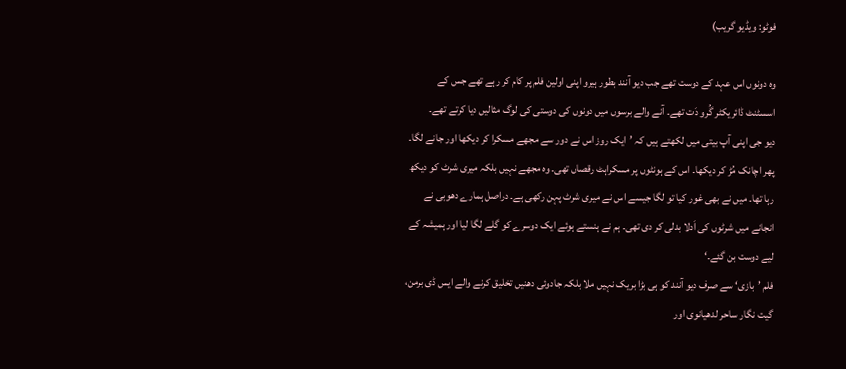فوٹو: ویڈیو گریب)

وہ دونوں اس عہد کے دوست تھے جب دیو آنند بطور ہیرو اپنی اولین فلم پر کام کر رہے تھے جس کے اسسٹنٹ ڈائریکٹر گُرو دَت تھے۔ آنے والے برسوں میں دونوں کی دوستی کی لوگ مثالیں دیا کرتے تھے۔
دیو جی اپنی آپ بیتی میں لکھتے ہیں کہ ’ایک روز اس نے دور سے مجھے مسکرا کر دیکھا اور جانے لگا۔ پھر اچانک مُڑ کر دیکھا۔ اس کے ہونٹوں پر مسکراہٹ رقصاں تھی۔ وہ مجھے نہیں بلکہ میری شرٹ کو دیکھ رہا تھا۔ میں نے بھی غور کیا تو لگا جیسے اس نے میری شرٹ پہن رکھی ہے۔ دراصل ہمارے دھوبی نے انجانے میں شرٹوں کی اَدلا بدلی کر دی تھی۔ ہم نے ہنستے ہوئے ایک دوسرے کو گلے لگا لیا اور ہمیشہ کے لیے دوست بن گئے۔‘
فلم ’بازی‘ سے صرف دیو آنند کو ہی بڑا بریک نہیں ملا بلکہ جادوئی دھنیں تخلیق کرنے والے ایس ڈی برمن، گیت نگار ساحر لدھیانوی اور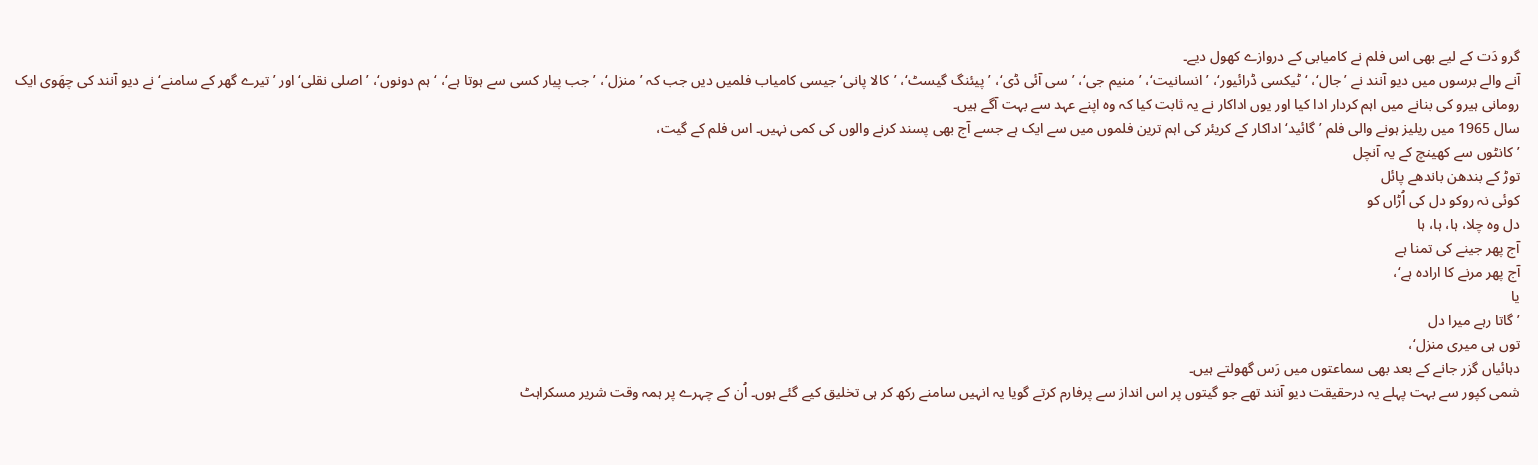گرو دَت کے لیے بھی اس فلم نے کامیابی کے دروازے کھول دیے۔
آنے والے برسوں میں دیو آنند نے ’جال‘، ‘ٹیکسی ڈرائیور‘، ’انسانیت‘، ’منیم جی‘، ’سی آئی ڈی‘، ’پیئنگ گیسٹ‘، ’کالا پانی‘ جیسی کامیاب فلمیں دیں جب کہ ’منزل‘، ’جب پیار کسی سے ہوتا ہے‘، ‘ہم دونوں‘، ’اصلی نقلی‘ اور ’تیرے گھر کے سامنے‘ نے دیو آنند کی چھَوی ایک رومانی ہیرو کی بنانے میں اہم کردار ادا کیا اور یوں اداکار نے یہ ثابت کیا کہ وہ اپنے عہد سے بہت آگے ہیں۔
سال 1965 میں ریلیز ہونے والی فلم ’گائید‘ اداکار کے کریئر کی اہم ترین فلموں میں سے ایک ہے جسے آج بھی پسند کرنے والوں کی کمی نہیں۔ اس فلم کے گیت،
’کانٹوں سے کھینچ کے یہ آنچل
توڑ کے بندھن باندھے پائل
کوئی نہ روکو دل کی اُڑاں کو
دل وہ چلا، ہا، ہا، ہا
آج پھر جینے کی تمنا ہے
آج پھر مرنے کا ارادہ ہے‘،
یا
’گاتا رہے میرا دل
توں ہی میری منزل‘،
دہائیاں گزر جانے کے بعد بھی سماعتوں میں رَس گھولتے ہیں۔
شمی کپور سے بہت پہلے یہ درحقیقت دیو آنند تھے جو گیتوں پر اس انداز سے پرفارم کرتے گویا یہ انہیں سامنے رکھ کر ہی تخلیق کیے گئے ہوں۔ اُن کے چہرے پر ہمہ وقت شریر مسکراہٹ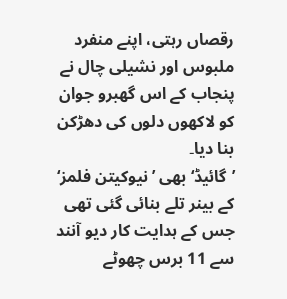رقصاں رہتی، اپنے منفرد ملبوس اور نشیلی چال نے پنجاب کے اس گھبرو جوان کو لاکھوں دلوں کی دھڑکن بنا دیا۔
’گائیڈ‘ بھی ’نیوکیتن فلمز‘ کے بینر تلے بنائی گئی تھی جس کے ہدایت کار دیو آنند سے 11 برس چھوٹے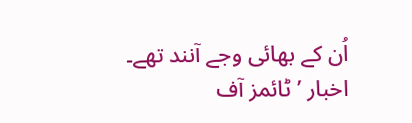اُن کے بھائی وجے آنند تھے۔
اخبار ’ٹائمز آف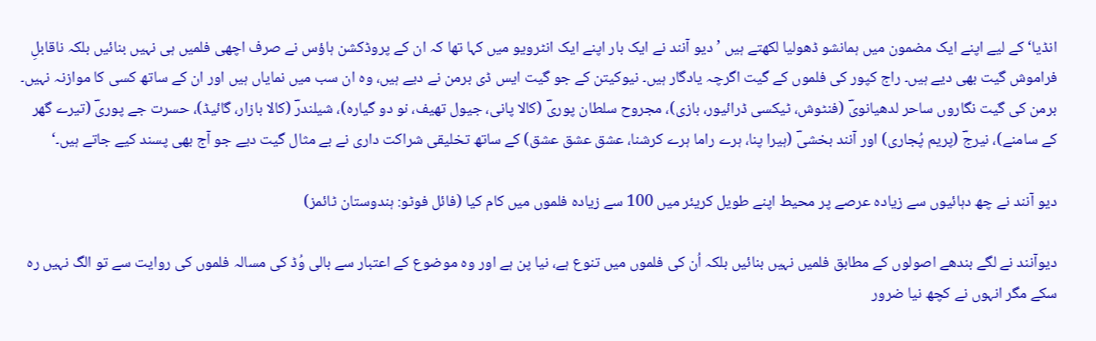انڈیا‘ کے لیے اپنے ایک مضمون میں ہمانشو ڈھولیا لکھتے ہیں ’دیو آنند نے ایک بار اپنے ایک انٹرویو میں کہا تھا کہ ان کے پروڈکشن ہاؤس نے صرف اچھی فلمیں ہی نہیں بنائیں بلکہ ناقابلِ فراموش گیت بھی دیے ہیں۔ راج کپور کی فلموں کے گیت اگرچہ یادگار ہیں۔ نیوکیتن کے جو گیت ایس ڈی برمن نے دیے ہیں، وہ ان سب میں نمایاں ہیں اور ان کے ساتھ کسی کا موازنہ نہیں۔ برمن کی گیت نگاروں ساحر لدھیانویؔ (فنٹوش، ٹیکسی ڈرائیور، بازی)، مجروح سلطان پوریؔ (کالا پانی، جیول تھیف، نو دو گیارہ)، شیلندرؔ (کالا بازار، گائیڈ)، حسرت جے پوریؔ (تیرے گھر کے سامنے)، نیرجؔ (پریم پُجاری) اور آنند بخشیؔ (ہیرا پنا، ہرے راما ہرے کرشنا، عشق عشق عشق) کے ساتھ تخلیقی شراکت داری نے بے مثال گیت دیے جو آج بھی پسند کیے جاتے ہیں۔‘

دیو آنند نے چھ دہائیوں سے زیادہ عرصے پر محیط اپنے طویل کریئر میں 100 سے زیادہ فلموں میں کام کیا (فائل فوٹو: ہندوستان ٹائمز)

دیوآنند نے لگے بندھے اصولوں کے مطابق فلمیں نہیں بنائیں بلکہ اُن کی فلموں میں تنوع ہے، نیا پن ہے اور وہ موضوع کے اعتبار سے بالی وُڈ کی مسالہ فلموں کی روایت سے تو الگ نہیں رہ سکے مگر انہوں نے کچھ نیا ضرور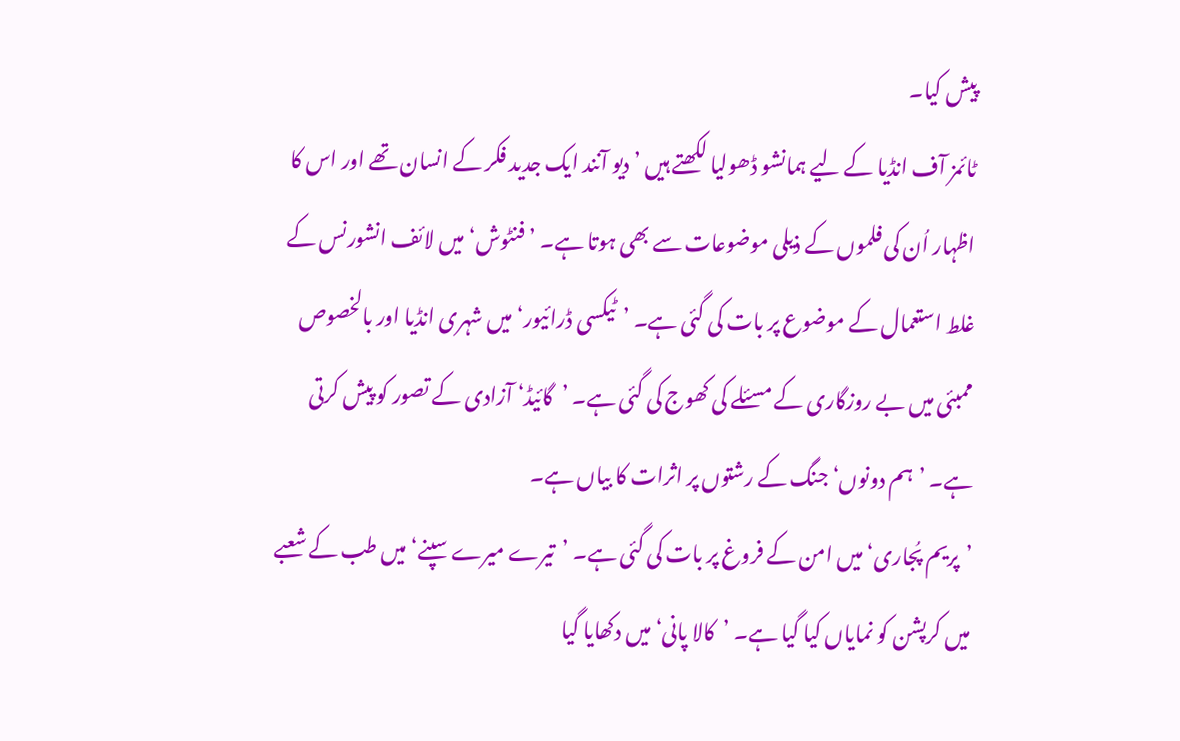پیش کیا۔
ٹائمز آف انڈیا کے لیے ہمانشو ڈھولیا لکھتے ہیں ’دیو آنند ایک جدید فکر کے انسان تھے اور اس کا اظہار اُن کی فلموں کے ذیلی موضوعات سے بھی ہوتا ہے۔ ’فنٹوش‘ میں لائف انشورنس کے غلط استعمال کے موضوع پر بات کی گئی ہے۔ ’ٹیکسی ڈرائیور‘ میں شہری انڈیا اور بالخصوص ممبئی میں بے روزگاری کے مسئلے کی کھوج کی گئی ہے۔ ’گائیڈ‘ آزادی کے تصور کو پیش کرتی ہے۔ ’ہم دونوں‘ جنگ کے رشتوں پر اثرات کا بیاں ہے۔
’پریم پُجاری‘ میں امن کے فروغ پر بات کی گئی ہے۔ ’تیرے میرے سپنے‘ میں طب کے شعبے میں کرپشن کو نمایاں کیا گیا ہے۔ ’کالا پانی‘ میں دکھایا گیا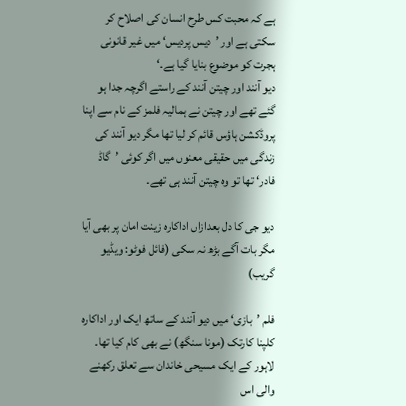ہے کہ محبت کس طرح انسان کی اصلاح کر سکتی ہے اور ’دیس پردیس‘ میں غیر قانونی ہجرت کو موضوع بنایا گیا ہے۔‘
دیو آنند اور چیتن آنند کے راستے اگرچہ جدا ہو گئے تھے اور چیتن نے ہمالیہ فلمز کے نام سے اپنا پروڈکشن ہاؤس قائم کر لیا تھا مگر دیو آنند کی زندگی میں حقیقی معنوں میں اگر کوئی ’گاڈ فادر‘ تھا تو وہ چیتن آنند ہی تھے۔

دیو جی کا دل بعدازاں اداکارہ زینت امان پر بھی آیا مگر بات آگے بڑھ نہ سکی (فائل فوٹو: ویڈیو گریب)

فلم ’بازی‘ میں دیو آنند کے ساتھ ایک اور اداکارہ کلپنا کارتک (مونا سنگھ) نے بھی کام کیا تھا۔ لاہور کے ایک مسیحی خاندان سے تعلق رکھنے والی اس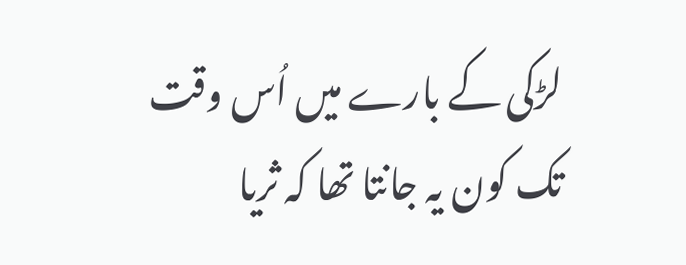لڑکی کے بارے میں اُس وقت تک کون یہ جانتا تھا کہ ثریا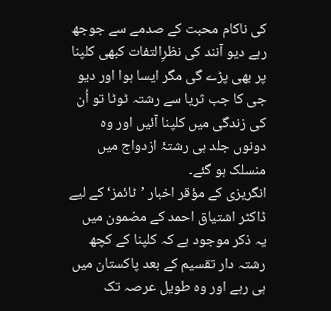کی ناکام محبت کے صدمے سے جوجھ رہے دیو آنند کی نظرِالتفات کبھی کلپنا پر بھی پڑے گی مگر ایسا ہوا اور دیو جی کا جب ثریا سے رشتہ ٹوٹا تو اُن کی زندگی میں کلپنا آئیں اور وہ دونوں جلد ہی رشتۂ ازدواج میں منسلک ہو گئے۔
انگریزی کے مؤقر اخبار ’ٹائمز‘ کے لیے ڈاکٹر اشتیاق احمد کے مضمون میں یہ ذکر موجود ہے کہ کلپنا کے کچھ رشتہ دار تقسیم کے بعد پاکستان میں ہی رہے اور وہ طویل عرصہ تک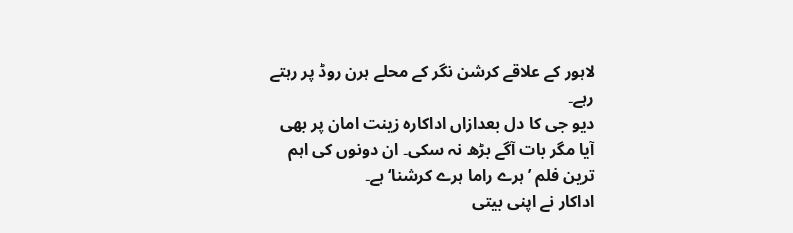لاہور کے علاقے کرشن نگر کے محلے ہرن روڈ پر رہتے رہے۔
دیو جی کا دل بعدازاں اداکارہ زینت امان پر بھی آیا مگر بات آگے بڑھ نہ سکی۔ ان دونوں کی اہم ترین فلم ’ہرے راما ہرے کرشنا‘ ہے۔
اداکار نے اپنی بیتی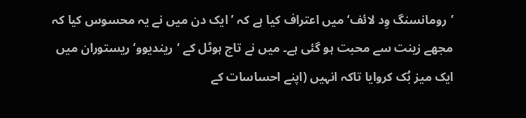’رومانسنگ وِد لائف‘ میں اعتراف کیا ہے کہ ’ایک دن میں نے یہ محسوس کیا کہ مجھے زینت سے محبت ہو گئی ہے۔ میں نے تاج ہوٹل کے ‘ریندیوو‘ ریستوران میں ایک میز بُک کروایا تاکہ انہیں (اپنے احساسات کے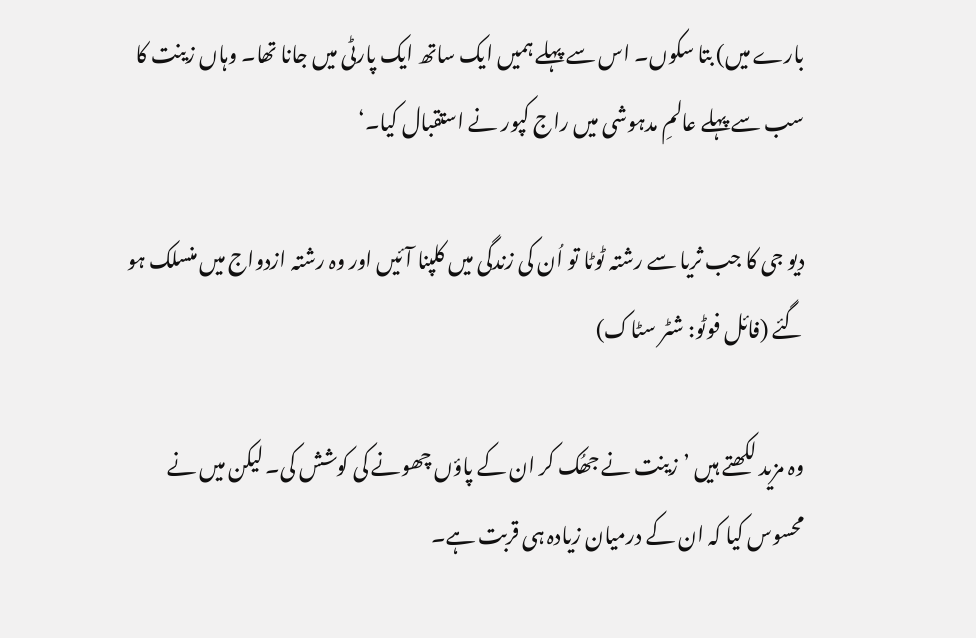بارے میں) بتا سکوں۔ اس سے پہلے ہمیں ایک ساتھ ایک پارٹی میں جانا تھا۔ وہاں زینت کا سب سے پہلے عالمِ مدہوشی میں راج کپور نے استقبال کیا۔‘

دیو جی کا جب ثریا سے رشتہ ٹوٹا تو اُن کی زندگی میں کلپنا آئیں اور وہ رشتہ ازدواج میں منسلک ہو گئے (فائل فوٹو: شٹر سٹاک)

وہ مزید لکھتے ہیں ’زینت نے جھُک کر ان کے پاؤں چھونے کی کوشش کی۔ لیکن میں نے محسوس کیا کہ ان کے درمیان زیادہ ہی قربت ہے۔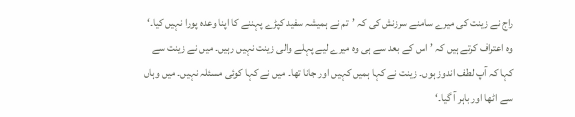راج نے زینت کی میرے سامنے سرزنش کی کہ ’تم نے ہمیشہ سفید کپڑے پہننے کا اپنا وعدہ پورا نہیں کیا۔‘
وہ اعتراف کرتے ہیں کہ ’اس کے بعد سے ہی وہ میرے لیے پہلے والی زینت نہیں رہیں۔ میں نے زینت سے کہا کہ آپ لطف اندوز ہوں۔ زینت نے کہا ہمیں کہیں اور جانا تھا۔ میں نے کہا کوئی مسئلہ نہیں۔ میں وہاں سے اٹھا اور باہر آ گیا۔‘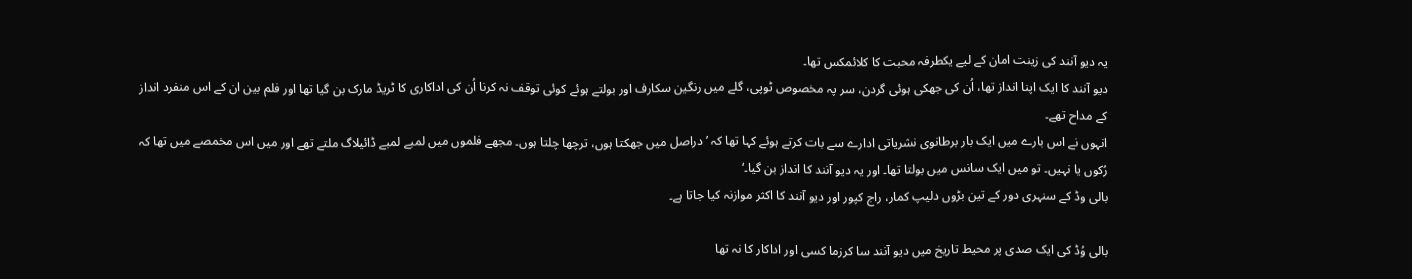یہ دیو آنند کی زینت امان کے لیے یکطرفہ محبت کا کلائمکس تھا۔
دیو آنند کا ایک اپنا انداز تھا، اُن کی جھکی ہوئی گردن، سر پہ مخصوص ٹوپی، گلے میں رنگین سکارف اور بولتے ہوئے کوئی توقف نہ کرنا اُن کی اداکاری کا ٹریڈ مارک بن گیا تھا اور فلم بین ان کے اس منفرد انداز کے مداح تھے۔
انہوں نے اس بارے میں ایک بار برطانوی نشریاتی ادارے سے بات کرتے ہوئے کہا تھا کہ ’دراصل میں جھکتا ہوں، ترچھا چلتا ہوں۔ مجھے فلموں میں لمبے لمبے ڈائیلاگ ملتے تھے اور میں اس مخمصے میں تھا کہ رُکوں یا نہیں۔ تو میں ایک سانس میں بولتا تھا۔ اور یہ دیو آنند کا انداز بن گیا۔‘
بالی وڈ کے سنہری دور کے تین بڑوں دلیپ کمار، راج کپور اور دیو آنند کا اکثر موازنہ کیا جاتا ہے۔

بالی وُڈ کی ایک صدی پر محیط تاریخ میں دیو آنند سا کرزما کسی اور اداکار کا نہ تھا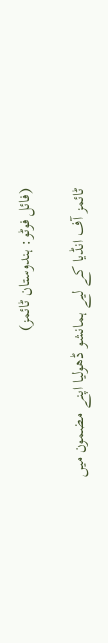(فائل فوٹو: ہندوستان ٹائمز)

ٹائمز آف انڈیا کے لیے ہمانشو ڈھولیا اپنے مضمون میں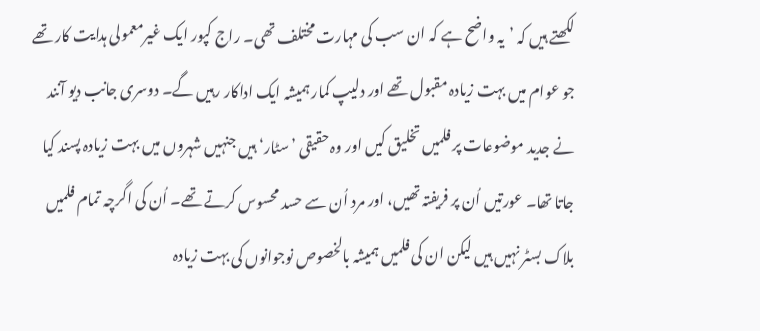لکھتے ہیں کہ ’یہ واضح ہے کہ ان سب کی مہارت مختلف تھی۔ راج کپور ایک غیرمعمولی ہدایت کار تھے جو عوام میں بہت زیادہ مقبول تھے اور دلیپ کمار ہمیشہ ایک اداکار رہیں گے۔ دوسری جانب دیو آنند نے جدید موضوعات پر فلمیں تخلیق کیں اور وہ حقیقی ’سٹار‘ ہیں جنہیں شہروں میں بہت زیادہ پسند کیا جاتا تھا۔ عورتیں اُن پر فریفتہ تھیں، اور مرد اُن سے حسد محسوس کرتے تھے۔ اُن کی اگرچہ تمام فلمیں بلاک بسٹر نہیں ہیں لیکن ان کی فلمیں ہمیشہ بالخصوص نوجوانوں کی بہت زیادہ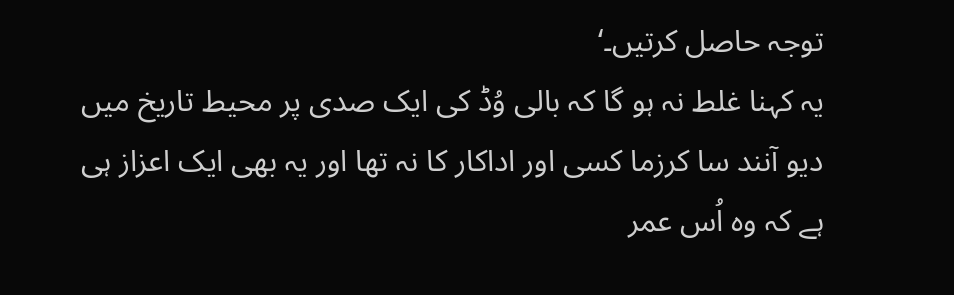توجہ حاصل کرتیں۔‘
یہ کہنا غلط نہ ہو گا کہ بالی وُڈ کی ایک صدی پر محیط تاریخ میں دیو آنند سا کرزما کسی اور اداکار کا نہ تھا اور یہ بھی ایک اعزاز ہی ہے کہ وہ اُس عمر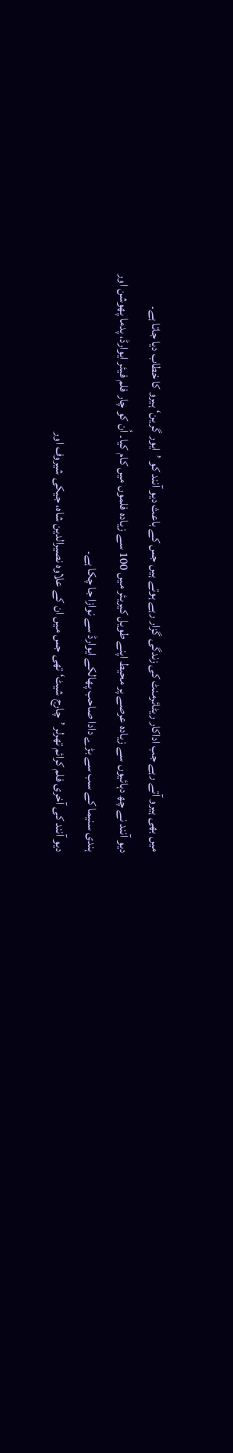میں بھی ہیرو آتے رہے جب اداکار ریٹائرمنٹ کی زندگی گزار رہے ہوتے ہیں جس کے باعث دیو آنند کو ’ایور گرین‘ ہیرو کا خطاب دیا جاتا ہے۔
دیو آنند نے چھ دہائیوں سے زیادہ عرصے پر محیط اپنے طویل کیریئر میں 100 سے زیادہ فلموں میں کام کیا۔ اُن کو چار فلم فیئر ایوارڈ، پدما پھوشن اور ہندی سنیما کے سب سے بڑے دادا صاحب پھالکے ایوارڈ سے نوازا جا چکا ہے۔
دیو آنند کی آخری فلم کرائم تھرلر ’چارج شیٹ‘ تھی جس میں ان کے علاوہ نصیرالدین شاہ، جیکی شیروف اور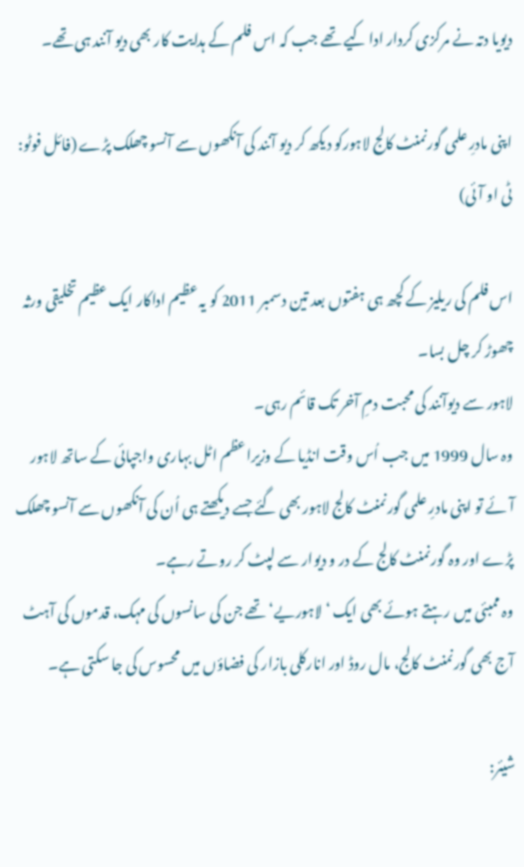دیویا دتہ نے مرکزی کردار ادا کیے تھے جب کہ اس فلم کے ہدایت کار بھی دیو آنند ہی تھے۔

اپنی مادرِ علمی گورنمنٹ کالج لاہورکو دیکھ کر دیو آنند کی آنکھوں سے آنسو چھلک پڑے (فائل فوٹو: ٹی او آئی)

اس فلم کی ریلیز کے کچھ ہی ہفتوں بعد تین دسمبر 2011 کو یہ عظیم اداکار ایک عظیم تخلیقی ورثہ چھوڑ کر چل بسا۔
لاہور سے دیوآنند کی محبت دمِ آخر تک قائم رہی۔
وہ سال 1999 میں جب اُس وقت انڈیا کے وزیراعظم اٹل بہاری واجپائی کے ساتھ لاہور آئے تو اپنی مادرِ علمی گورنمنٹ کالج لاہور بھی گئے جسے دیکھتے ہی اُن کی آنکھوں سے آنسو چھلک پڑے اور وہ گورنمنٹ کالج کے در و دیوار سے لپٹ کر روتے رہے۔
وہ ممبئی میں رہتے ہوئے بھی ایک ‘لاہوریے‘ تھے جن کی سانسوں کی مہک، قدموں کی آہٹ آج بھی گورنمنٹ کالج، مال روڈ اور انارکلی بازار کی فضاؤں میں محسوس کی جا سکتی ہے۔

شیئر: